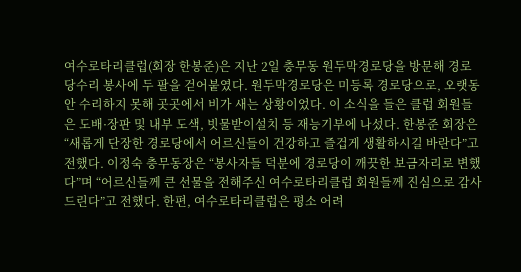여수로타리클럽(회장 한봉준)은 지난 2일 충무동 원두막경로당을 방문해 경로당수리 봉사에 두 팔을 걷어붙였다. 원두막경로당은 미등록 경로당으로, 오랫동안 수리하지 못해 곳곳에서 비가 새는 상황이었다. 이 소식을 들은 클럽 회원들은 도배·장판 및 내부 도색, 빗물받이설치 등 재능기부에 나섰다. 한봉준 회장은 “새롭게 단장한 경로당에서 어르신들이 건강하고 즐겁게 생활하시길 바란다”고 전했다. 이정숙 충무동장은 “봉사자들 덕분에 경로당이 깨끗한 보금자리로 변했다”며 “어르신들께 큰 선물을 전해주신 여수로타리클럽 회원들께 진심으로 감사드린다”고 전했다. 한편, 여수로타리클럽은 평소 어려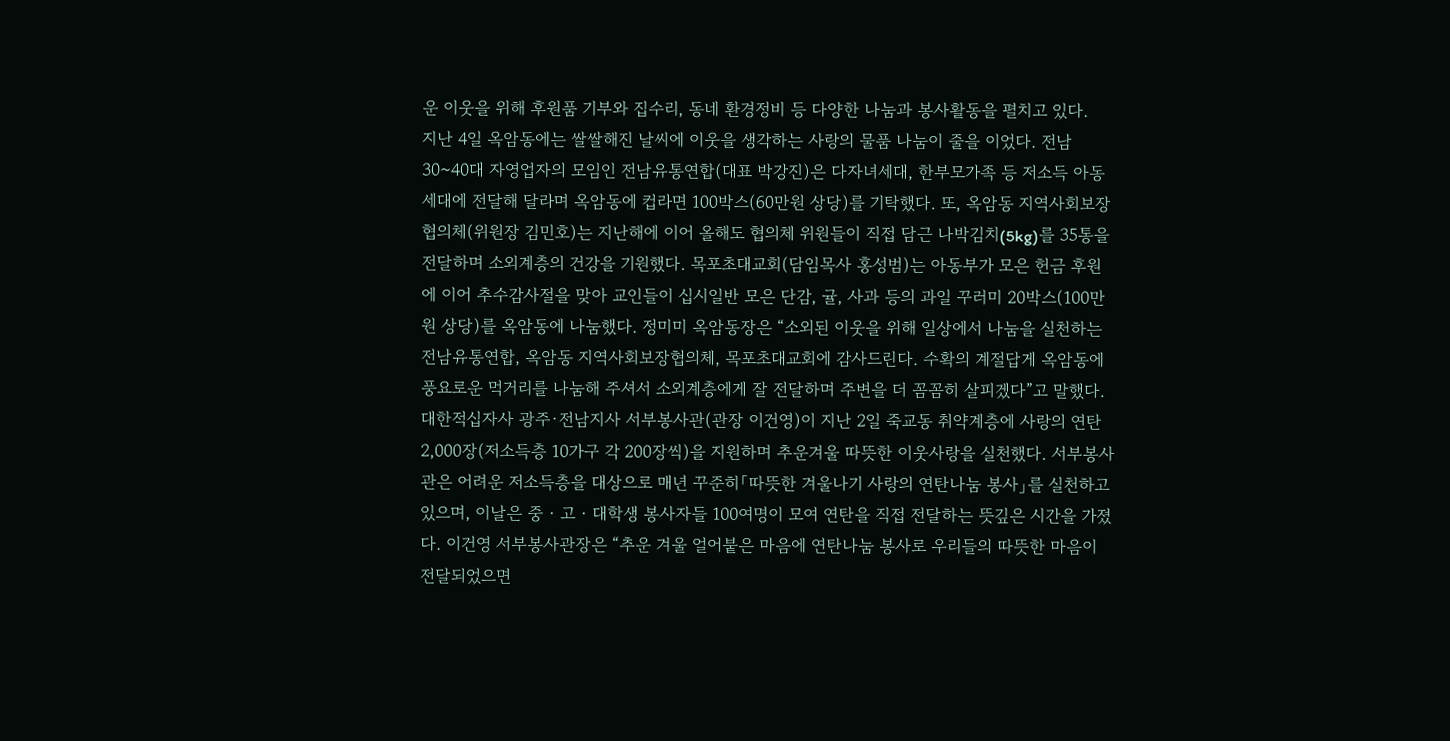운 이웃을 위해 후원품 기부와 집수리, 동네 환경정비 등 다양한 나눔과 봉사활동을 펼치고 있다.
지난 4일 옥암동에는 쌀쌀해진 날씨에 이웃을 생각하는 사랑의 물품 나눔이 줄을 이었다. 전남 30~40대 자영업자의 모임인 전남유통연합(대표 박강진)은 다자녀세대, 한부모가족 등 저소득 아동세대에 전달해 달라며 옥암동에 컵라면 100박스(60만원 상당)를 기탁했다. 또, 옥암동 지역사회보장협의체(위원장 김민호)는 지난해에 이어 올해도 협의체 위원들이 직접 담근 나박김치(5kg)를 35통을 전달하며 소외계층의 건강을 기원했다. 목포초대교회(담임목사 홍성범)는 아동부가 모은 헌금 후원에 이어 추수감사절을 맞아 교인들이 십시일반 모은 단감, 귤, 사과 등의 과일 꾸러미 20박스(100만원 상당)를 옥암동에 나눔했다. 정미미 옥암동장은 “소외된 이웃을 위해 일상에서 나눔을 실천하는 전남유통연합, 옥암동 지역사회보장협의체, 목포초대교회에 감사드린다. 수확의 계절답게 옥암동에 풍요로운 먹거리를 나눔해 주셔서 소외계층에게 잘 전달하며 주변을 더 꼼꼼히 살피겠다”고 말했다.
대한적십자사 광주·전남지사 서부봉사관(관장 이건영)이 지난 2일 죽교동 취약계층에 사랑의 연탄 2,000장(저소득층 10가구 각 200장씩)을 지원하며 추운겨울 따뜻한 이웃사랑을 실천했다. 서부봉사관은 어려운 저소득층을 대상으로 매년 꾸준히「따뜻한 겨울나기 사랑의 연탄나눔 봉사」를 실천하고 있으며, 이날은 중‧고‧대학생 봉사자들 100여명이 모여 연탄을 직접 전달하는 뜻깊은 시간을 가졌다. 이건영 서부봉사관장은 “추운 겨울 얼어붙은 마음에 연탄나눔 봉사로 우리들의 따뜻한 마음이 전달되었으면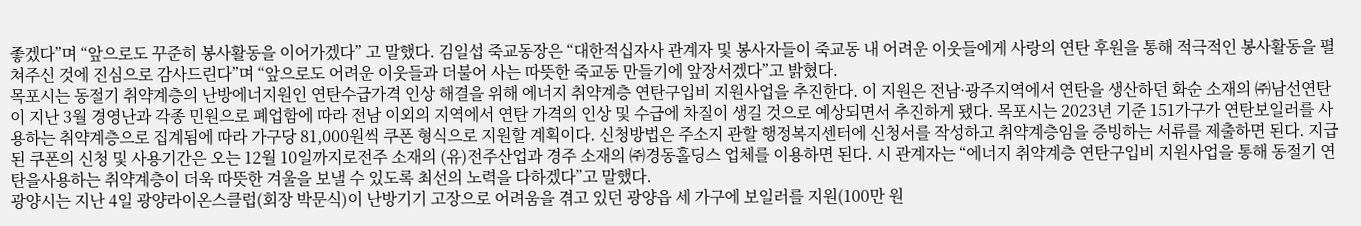좋겠다”며 “앞으로도 꾸준히 봉사활동을 이어가겠다” 고 말했다. 김일섭 죽교동장은 “대한적십자사 관계자 및 봉사자들이 죽교동 내 어려운 이웃들에게 사랑의 연탄 후원을 통해 적극적인 봉사활동을 펼쳐주신 것에 진심으로 감사드린다”며 “앞으로도 어려운 이웃들과 더불어 사는 따뜻한 죽교동 만들기에 앞장서겠다”고 밝혔다.
목포시는 동절기 취약계층의 난방에너지원인 연탄수급가격 인상 해결을 위해 에너지 취약계층 연탄구입비 지원사업을 추진한다. 이 지원은 전남·광주지역에서 연탄을 생산하던 화순 소재의 ㈜남선연탄이 지난 3월 경영난과 각종 민원으로 폐업함에 따라 전남 이외의 지역에서 연탄 가격의 인상 및 수급에 차질이 생길 것으로 예상되면서 추진하게 됐다. 목포시는 2023년 기준 151가구가 연탄보일러를 사용하는 취약계층으로 집계됨에 따라 가구당 81,000원씩 쿠폰 형식으로 지원할 계획이다. 신청방법은 주소지 관할 행정복지센터에 신청서를 작성하고 취약계층임을 증빙하는 서류를 제출하면 된다. 지급된 쿠폰의 신청 및 사용기간은 오는 12월 10일까지로전주 소재의 (유)전주산업과 경주 소재의 ㈜경동홀딩스 업체를 이용하면 된다. 시 관계자는 “에너지 취약계층 연탄구입비 지원사업을 통해 동절기 연탄을사용하는 취약계층이 더욱 따뜻한 겨울을 보낼 수 있도록 최선의 노력을 다하겠다”고 말했다.
광양시는 지난 4일 광양라이온스클럽(회장 박문식)이 난방기기 고장으로 어려움을 겪고 있던 광양읍 세 가구에 보일러를 지원(100만 원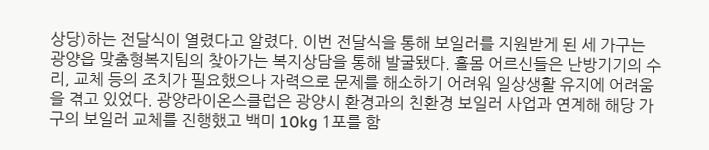상당)하는 전달식이 열렸다고 알렸다. 이번 전달식을 통해 보일러를 지원받게 된 세 가구는 광양읍 맞춤형복지팀의 찾아가는 복지상담을 통해 발굴됐다. 홀몸 어르신들은 난방기기의 수리, 교체 등의 조치가 필요했으나 자력으로 문제를 해소하기 어려워 일상생활 유지에 어려움을 겪고 있었다. 광양라이온스클럽은 광양시 환경과의 친환경 보일러 사업과 연계해 해당 가구의 보일러 교체를 진행했고 백미 10kg 1포를 함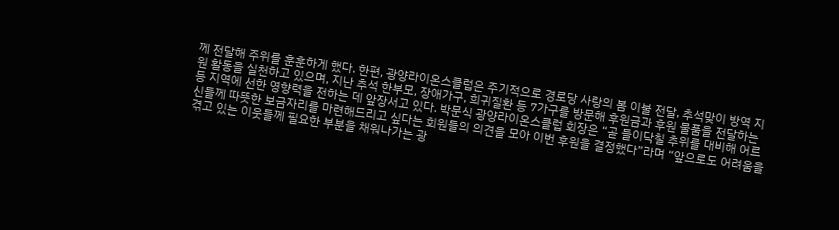께 전달해 주위를 훈훈하게 했다. 한편, 광양라이온스클럽은 주기적으로 경로당 사랑의 봄 이불 전달, 추석맞이 방역 지원 활동을 실천하고 있으며, 지난 추석 한부모, 장애가구, 희귀질환 등 7가구를 방문해 후원금과 후원 물품을 전달하는 등 지역에 선한 영향력을 전하는 데 앞장서고 있다. 박문식 광양라이온스클럽 회장은 “곧 들이닥칠 추위를 대비해 어르신들께 따뜻한 보금자리를 마련해드리고 싶다는 회원들의 의견을 모아 이번 후원을 결정했다”라며 “앞으로도 어려움을 겪고 있는 이웃들께 필요한 부분을 채워나가는 광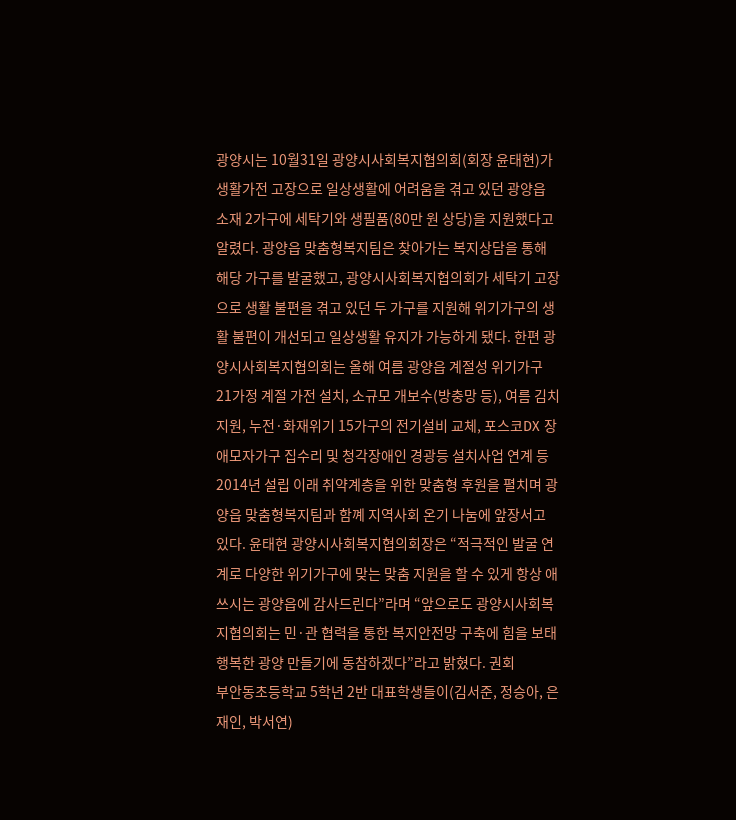광양시는 10월31일 광양시사회복지협의회(회장 윤태현)가 생활가전 고장으로 일상생활에 어려움을 겪고 있던 광양읍 소재 2가구에 세탁기와 생필품(80만 원 상당)을 지원했다고 알렸다. 광양읍 맞춤형복지팀은 찾아가는 복지상담을 통해 해당 가구를 발굴했고, 광양시사회복지협의회가 세탁기 고장으로 생활 불편을 겪고 있던 두 가구를 지원해 위기가구의 생활 불편이 개선되고 일상생활 유지가 가능하게 됐다. 한편 광양시사회복지협의회는 올해 여름 광양읍 계절성 위기가구 21가정 계절 가전 설치, 소규모 개보수(방충망 등), 여름 김치 지원, 누전·화재위기 15가구의 전기설비 교체, 포스코DX 장애모자가구 집수리 및 청각장애인 경광등 설치사업 연계 등 2014년 설립 이래 취약계층을 위한 맞춤형 후원을 펼치며 광양읍 맞춤형복지팀과 함꼐 지역사회 온기 나눔에 앞장서고 있다. 윤태현 광양시사회복지협의회장은 “적극적인 발굴 연계로 다양한 위기가구에 맞는 맞춤 지원을 할 수 있게 항상 애쓰시는 광양읍에 감사드린다”라며 “앞으로도 광양시사회복지협의회는 민·관 협력을 통한 복지안전망 구축에 힘을 보태 행복한 광양 만들기에 동참하겠다”라고 밝혔다. 권회
부안동초등학교 5학년 2반 대표학생들이(김서준, 정승아, 은재인, 박서연)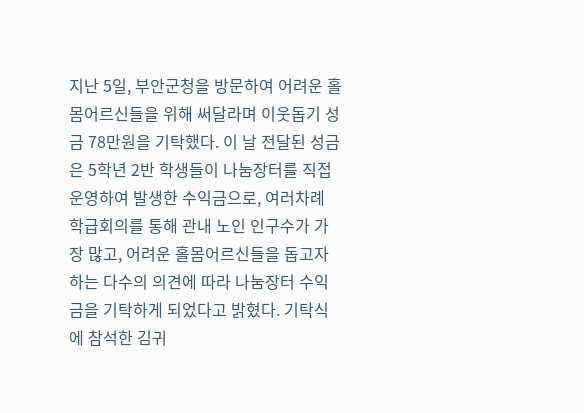지난 5일, 부안군청을 방문하여 어려운 홀몸어르신들을 위해 써달라며 이웃돕기 성금 78만원을 기탁했다. 이 날 전달된 성금은 5학년 2반 학생들이 나눔장터를 직접 운영하여 발생한 수익금으로, 여러차례 학급회의를 통해 관내 노인 인구수가 가장 많고, 어려운 홀몸어르신들을 돕고자 하는 다수의 의견에 따라 나눔장터 수익금을 기탁하게 되었다고 밝혔다. 기탁식에 참석한 김귀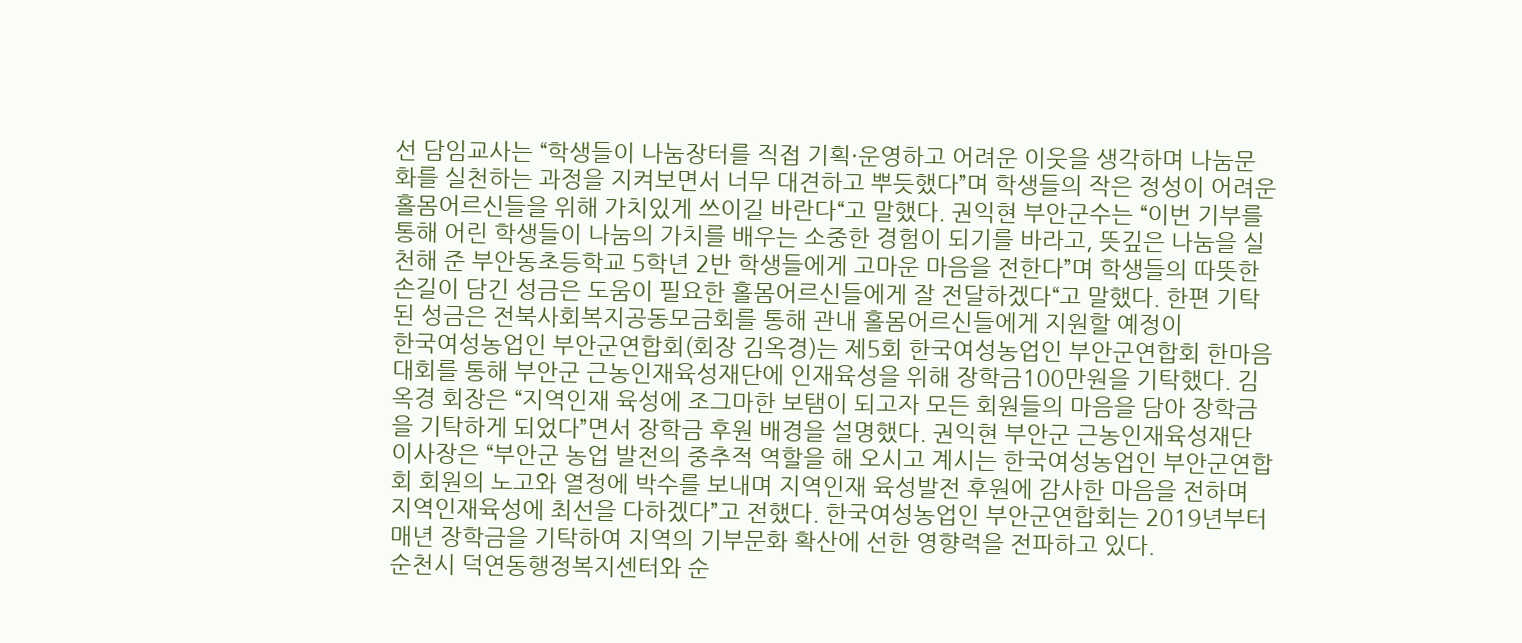선 담임교사는 “학생들이 나눔장터를 직접 기획·운영하고 어려운 이웃을 생각하며 나눔문화를 실천하는 과정을 지켜보면서 너무 대견하고 뿌듯했다”며 학생들의 작은 정성이 어려운 홀몸어르신들을 위해 가치있게 쓰이길 바란다“고 말했다. 권익현 부안군수는 “이번 기부를 통해 어린 학생들이 나눔의 가치를 배우는 소중한 경험이 되기를 바라고, 뜻깊은 나눔을 실천해 준 부안동초등학교 5학년 2반 학생들에게 고마운 마음을 전한다”며 학생들의 따뜻한 손길이 담긴 성금은 도움이 필요한 홀몸어르신들에게 잘 전달하겠다“고 말했다. 한편 기탁된 성금은 전북사회복지공동모금회를 통해 관내 홀몸어르신들에게 지원할 예정이
한국여성농업인 부안군연합회(회장 김옥경)는 제5회 한국여성농업인 부안군연합회 한마음대회를 통해 부안군 근농인재육성재단에 인재육성을 위해 장학금100만원을 기탁했다. 김옥경 회장은 “지역인재 육성에 조그마한 보탬이 되고자 모든 회원들의 마음을 담아 장학금을 기탁하게 되었다”면서 장학금 후원 배경을 설명했다. 권익현 부안군 근농인재육성재단 이사장은 “부안군 농업 발전의 중추적 역할을 해 오시고 계시는 한국여성농업인 부안군연합회 회원의 노고와 열정에 박수를 보내며 지역인재 육성발전 후원에 감사한 마음을 전하며 지역인재육성에 최선을 다하겠다”고 전했다. 한국여성농업인 부안군연합회는 2019년부터 매년 장학금을 기탁하여 지역의 기부문화 확산에 선한 영향력을 전파하고 있다.
순천시 덕연동행정복지센터와 순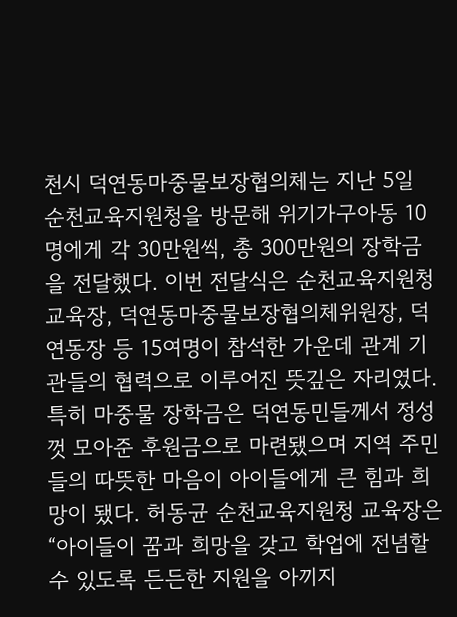천시 덕연동마중물보장협의체는 지난 5일 순천교육지원청을 방문해 위기가구아동 10명에게 각 30만원씩, 총 300만원의 장학금을 전달했다. 이번 전달식은 순천교육지원청 교육장, 덕연동마중물보장협의체위원장, 덕연동장 등 15여명이 참석한 가운데 관계 기관들의 협력으로 이루어진 뜻깊은 자리였다. 특히 마중물 장학금은 덕연동민들께서 정성껏 모아준 후원금으로 마련됐으며 지역 주민들의 따뜻한 마음이 아이들에게 큰 힘과 희망이 됐다. 허동균 순천교육지원청 교육장은 “아이들이 꿈과 희망을 갖고 학업에 전념할 수 있도록 든든한 지원을 아끼지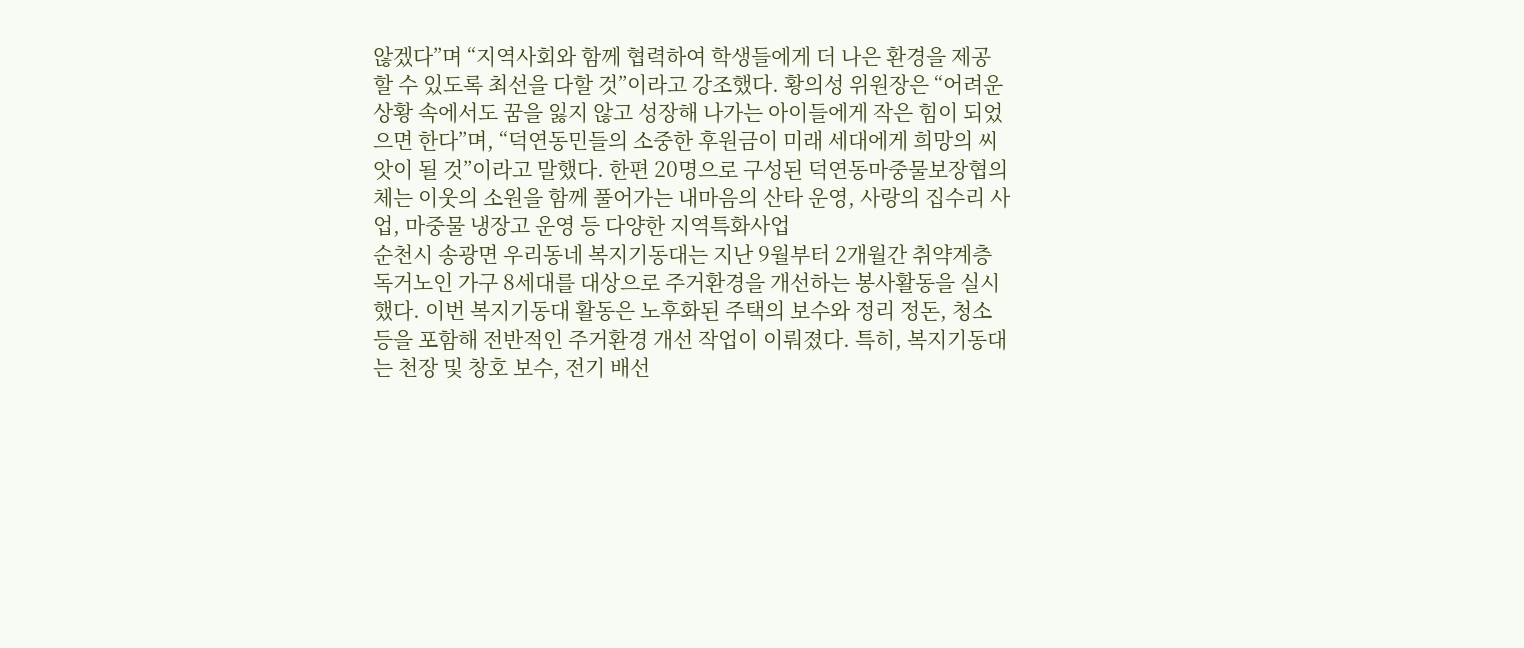않겠다”며 “지역사회와 함께 협력하여 학생들에게 더 나은 환경을 제공할 수 있도록 최선을 다할 것”이라고 강조했다. 황의성 위원장은 “어려운 상황 속에서도 꿈을 잃지 않고 성장해 나가는 아이들에게 작은 힘이 되었으면 한다”며, “덕연동민들의 소중한 후원금이 미래 세대에게 희망의 씨앗이 될 것”이라고 말했다. 한편 20명으로 구성된 덕연동마중물보장협의체는 이웃의 소원을 함께 풀어가는 내마음의 산타 운영, 사랑의 집수리 사업, 마중물 냉장고 운영 등 다양한 지역특화사업
순천시 송광면 우리동네 복지기동대는 지난 9월부터 2개월간 취약계층 독거노인 가구 8세대를 대상으로 주거환경을 개선하는 봉사활동을 실시했다. 이번 복지기동대 활동은 노후화된 주택의 보수와 정리 정돈, 청소 등을 포함해 전반적인 주거환경 개선 작업이 이뤄졌다. 특히, 복지기동대는 천장 및 창호 보수, 전기 배선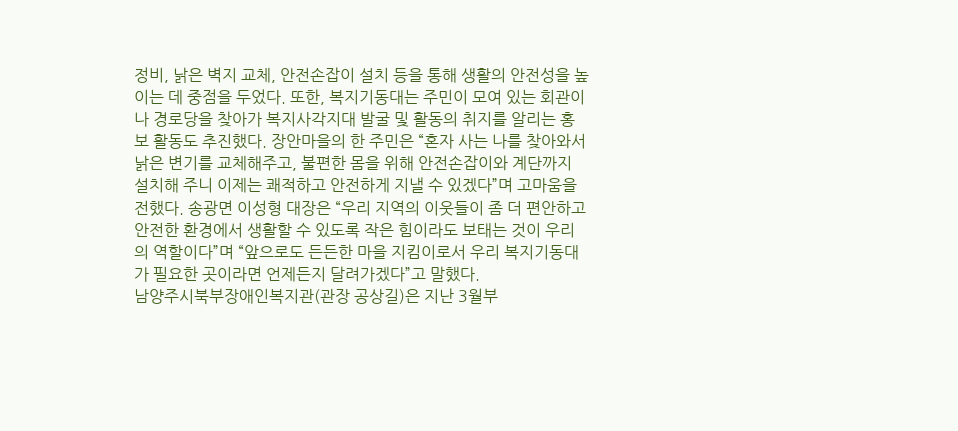정비, 낡은 벽지 교체, 안전손잡이 설치 등을 통해 생활의 안전성을 높이는 데 중점을 두었다. 또한, 복지기동대는 주민이 모여 있는 회관이나 경로당을 찾아가 복지사각지대 발굴 및 활동의 취지를 알리는 홍보 활동도 추진했다. 장안마을의 한 주민은 “혼자 사는 나를 찾아와서 낡은 변기를 교체해주고, 불편한 몸을 위해 안전손잡이와 계단까지 설치해 주니 이제는 쾌적하고 안전하게 지낼 수 있겠다”며 고마움을 전했다. 송광면 이성형 대장은 “우리 지역의 이웃들이 좀 더 편안하고 안전한 환경에서 생활할 수 있도록 작은 힘이라도 보태는 것이 우리의 역할이다”며 “앞으로도 든든한 마을 지킴이로서 우리 복지기동대가 필요한 곳이라면 언제든지 달려가겠다”고 말했다.
남양주시북부장애인복지관(관장 공상길)은 지난 3월부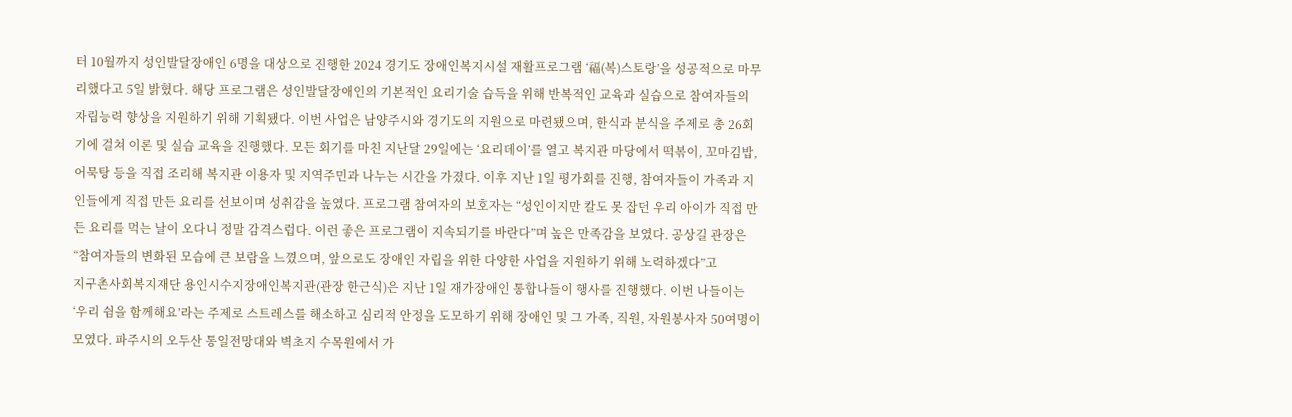터 10월까지 성인발달장애인 6명을 대상으로 진행한 2024 경기도 장애인복지시설 재활프로그램 ‘福(복)스토랑’을 성공적으로 마무리했다고 5일 밝혔다. 해당 프로그램은 성인발달장애인의 기본적인 요리기술 습득을 위해 반복적인 교육과 실습으로 참여자들의 자립능력 향상을 지원하기 위해 기획됐다. 이번 사업은 남양주시와 경기도의 지원으로 마련됐으며, 한식과 분식을 주제로 총 26회기에 걸쳐 이론 및 실습 교육을 진행했다. 모든 회기를 마친 지난달 29일에는 ‘요리데이’를 열고 복지관 마당에서 떡볶이, 꼬마김밥, 어묵탕 등을 직접 조리해 복지관 이용자 및 지역주민과 나누는 시간을 가졌다. 이후 지난 1일 평가회를 진행, 참여자들이 가족과 지인들에게 직접 만든 요리를 선보이며 성취감을 높였다. 프로그램 참여자의 보호자는 “성인이지만 칼도 못 잡던 우리 아이가 직접 만든 요리를 먹는 날이 오다니 정말 감격스럽다. 이런 좋은 프로그램이 지속되기를 바란다”며 높은 만족감을 보였다. 공상길 관장은 “참여자들의 변화된 모습에 큰 보람을 느꼈으며, 앞으로도 장애인 자립을 위한 다양한 사업을 지원하기 위해 노력하겠다”고
지구촌사회복지재단 용인시수지장애인복지관(관장 한근식)은 지난 1일 재가장애인 통합나들이 행사를 진행했다. 이번 나들이는 ‘우리 쉼을 함께해요’라는 주제로 스트레스를 해소하고 심리적 안정을 도모하기 위해 장애인 및 그 가족, 직원, 자원봉사자 50여명이 모였다. 파주시의 오두산 통일전망대와 벽초지 수목원에서 가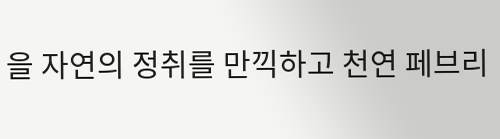을 자연의 정취를 만끽하고 천연 페브리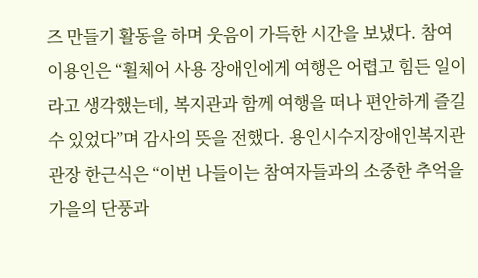즈 만들기 활동을 하며 웃음이 가득한 시간을 보냈다. 참여이용인은 “휠체어 사용 장애인에게 여행은 어렵고 힘든 일이라고 생각했는데, 복지관과 함께 여행을 떠나 편안하게 즐길 수 있었다”며 감사의 뜻을 전했다. 용인시수지장애인복지관 관장 한근식은 “이번 나들이는 참여자들과의 소중한 추억을 가을의 단풍과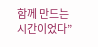함께 만드는 시간이었다”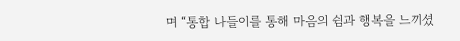며 “통합 나들이를 통해 마음의 쉼과 행복을 느끼셨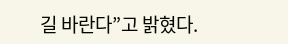길 바란다”고 밝혔다.